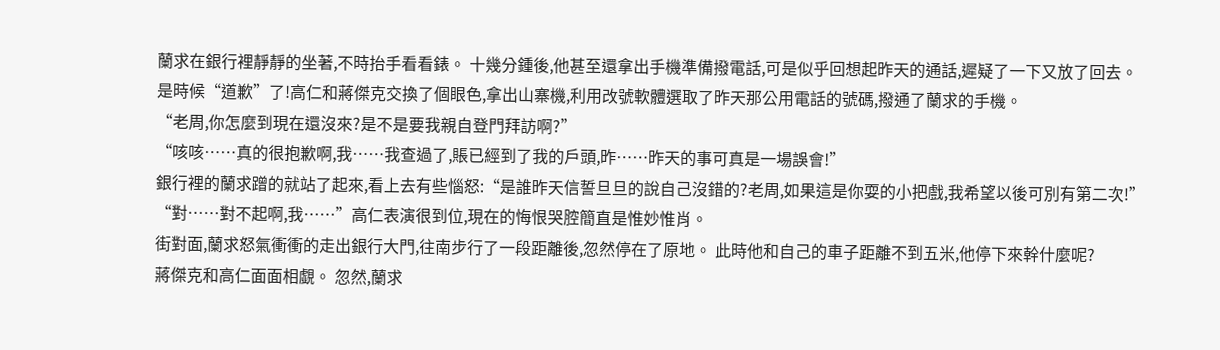蘭求在銀行裡靜靜的坐著,不時抬手看看錶。 十幾分鍾後,他甚至還拿出手機準備撥電話,可是似乎回想起昨天的通話,遲疑了一下又放了回去。
是時候“道歉”了!高仁和蔣傑克交換了個眼色,拿出山寨機,利用改號軟體選取了昨天那公用電話的號碼,撥通了蘭求的手機。
“老周,你怎麼到現在還沒來?是不是要我親自登門拜訪啊?”
“咳咳……真的很抱歉啊,我……我查過了,賬已經到了我的戶頭,昨……昨天的事可真是一場誤會!”
銀行裡的蘭求蹭的就站了起來,看上去有些惱怒:“是誰昨天信誓旦旦的說自己沒錯的?老周,如果這是你耍的小把戲,我希望以後可別有第二次!”
“對……對不起啊,我……”高仁表演很到位,現在的悔恨哭腔簡直是惟妙惟肖。
街對面,蘭求怒氣衝衝的走出銀行大門,往南步行了一段距離後,忽然停在了原地。 此時他和自己的車子距離不到五米,他停下來幹什麼呢?
蔣傑克和高仁面面相覷。 忽然,蘭求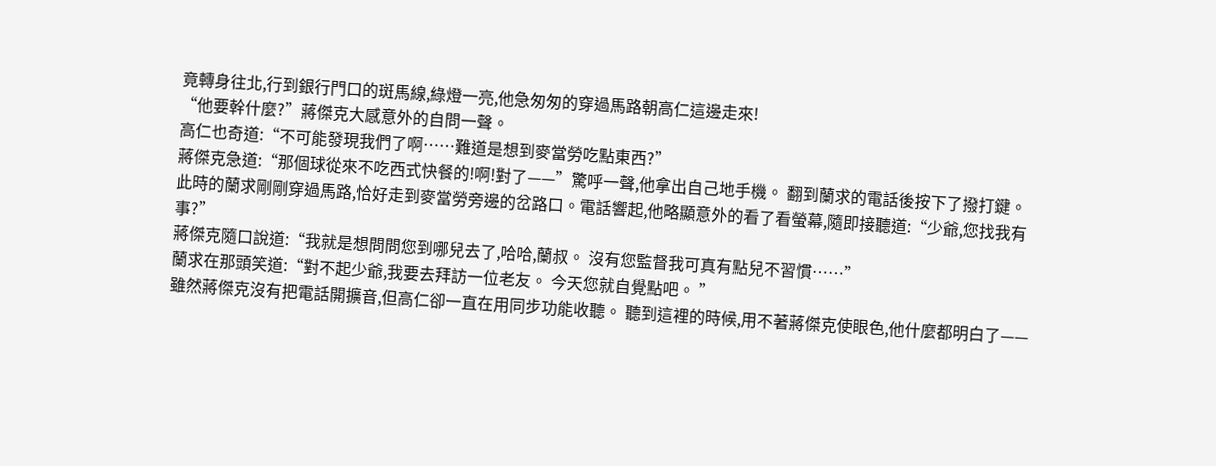竟轉身往北,行到銀行門口的斑馬線,綠燈一亮,他急匆匆的穿過馬路朝高仁這邊走來!
“他要幹什麼?”蔣傑克大感意外的自問一聲。
高仁也奇道:“不可能發現我們了啊……難道是想到麥當勞吃點東西?”
蔣傑克急道:“那個球從來不吃西式快餐的!啊!對了——”驚呼一聲,他拿出自己地手機。 翻到蘭求的電話後按下了撥打鍵。
此時的蘭求剛剛穿過馬路,恰好走到麥當勞旁邊的岔路口。電話響起,他略顯意外的看了看螢幕,隨即接聽道:“少爺,您找我有事?”
蔣傑克隨口說道:“我就是想問問您到哪兒去了,哈哈,蘭叔。 沒有您監督我可真有點兒不習慣……”
蘭求在那頭笑道:“對不起少爺,我要去拜訪一位老友。 今天您就自覺點吧。 ”
雖然蔣傑克沒有把電話開擴音,但高仁卻一直在用同步功能收聽。 聽到這裡的時候,用不著蔣傑克使眼色,他什麼都明白了——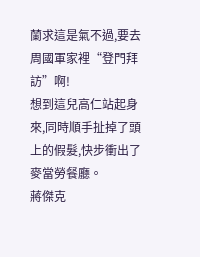蘭求這是氣不過,要去周國軍家裡“登門拜訪”啊!
想到這兒高仁站起身來,同時順手扯掉了頭上的假髮,快步衝出了麥當勞餐廳。
蔣傑克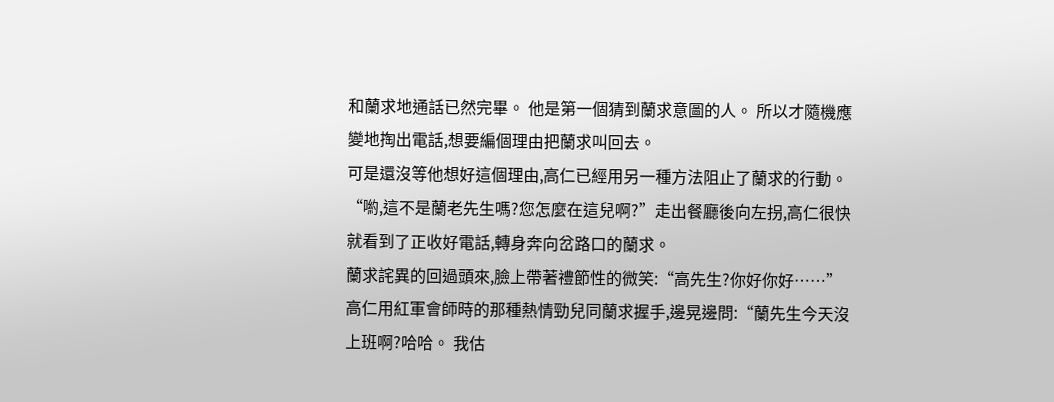和蘭求地通話已然完畢。 他是第一個猜到蘭求意圖的人。 所以才隨機應變地掏出電話,想要編個理由把蘭求叫回去。
可是還沒等他想好這個理由,高仁已經用另一種方法阻止了蘭求的行動。
“喲,這不是蘭老先生嗎?您怎麼在這兒啊?”走出餐廳後向左拐,高仁很快就看到了正收好電話,轉身奔向岔路口的蘭求。
蘭求詫異的回過頭來,臉上帶著禮節性的微笑:“高先生?你好你好……”
高仁用紅軍會師時的那種熱情勁兒同蘭求握手,邊晃邊問:“蘭先生今天沒上班啊?哈哈。 我估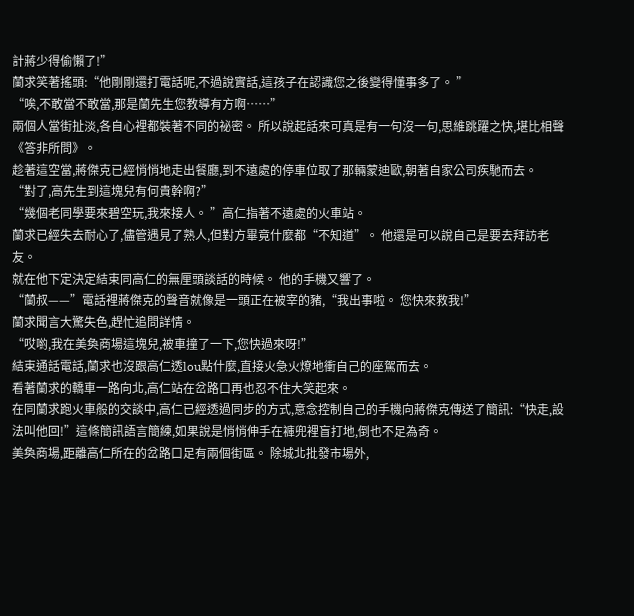計蔣少得偷懶了!”
蘭求笑著搖頭:“他剛剛還打電話呢,不過說實話,這孩子在認識您之後變得懂事多了。 ”
“唉,不敢當不敢當,那是蘭先生您教導有方啊……”
兩個人當街扯淡,各自心裡都裝著不同的祕密。 所以說起話來可真是有一句沒一句,思維跳躍之快,堪比相聲《答非所問》。
趁著這空當,蔣傑克已經悄悄地走出餐廳,到不遠處的停車位取了那輛蒙迪歐,朝著自家公司疾馳而去。
“對了,高先生到這塊兒有何貴幹啊?”
“幾個老同學要來碧空玩,我來接人。 ”高仁指著不遠處的火車站。
蘭求已經失去耐心了,儘管遇見了熟人,但對方畢竟什麼都“不知道”。 他還是可以說自己是要去拜訪老友。
就在他下定決定結束同高仁的無厘頭談話的時候。 他的手機又響了。
“蘭叔——”電話裡蔣傑克的聲音就像是一頭正在被宰的豬,“我出事啦。 您快來救我!”
蘭求聞言大驚失色,趕忙追問詳情。
“哎喲,我在美奐商場這塊兒,被車撞了一下,您快過來呀!”
結束通話電話,蘭求也沒跟高仁透lou點什麼,直接火急火燎地衝自己的座駕而去。
看著蘭求的轎車一路向北,高仁站在岔路口再也忍不住大笑起來。
在同蘭求跑火車般的交談中,高仁已經透過同步的方式,意念控制自己的手機向蔣傑克傳送了簡訊:“快走,設法叫他回!”這條簡訊語言簡練,如果說是悄悄伸手在褲兜裡盲打地,倒也不足為奇。
美奐商場,距離高仁所在的岔路口足有兩個街區。 除城北批發市場外,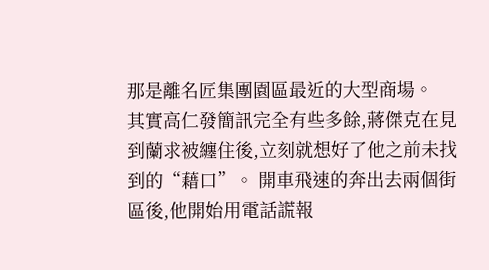那是離名匠集團園區最近的大型商場。
其實高仁發簡訊完全有些多餘,蔣傑克在見到蘭求被纏住後,立刻就想好了他之前未找到的“藉口”。 開車飛速的奔出去兩個街區後,他開始用電話謊報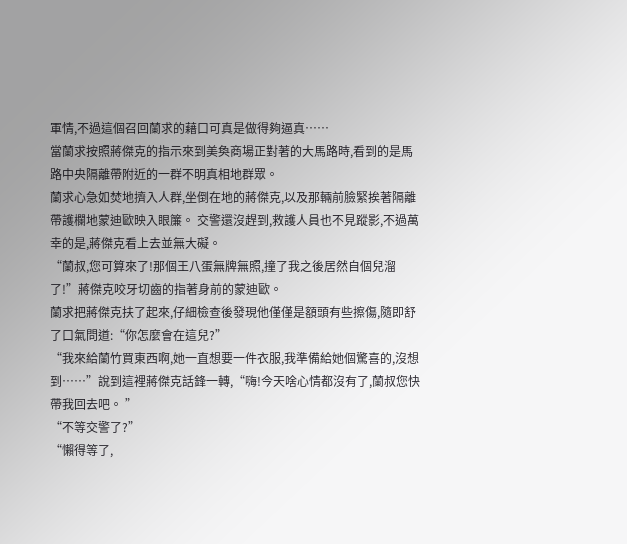軍情,不過這個召回蘭求的藉口可真是做得夠逼真……
當蘭求按照蔣傑克的指示來到美奐商場正對著的大馬路時,看到的是馬路中央隔離帶附近的一群不明真相地群眾。
蘭求心急如焚地擠入人群,坐倒在地的蔣傑克,以及那輛前臉緊挨著隔離帶護欄地蒙迪歐映入眼簾。 交警還沒趕到,救護人員也不見蹤影,不過萬幸的是,蔣傑克看上去並無大礙。
“蘭叔,您可算來了!那個王八蛋無牌無照,撞了我之後居然自個兒溜了!”蔣傑克咬牙切齒的指著身前的蒙迪歐。
蘭求把蔣傑克扶了起來,仔細檢查後發現他僅僅是額頭有些擦傷,隨即舒了口氣問道:“你怎麼會在這兒?”
“我來給蘭竹買東西啊,她一直想要一件衣服,我準備給她個驚喜的,沒想到……”說到這裡蔣傑克話鋒一轉,“嗨!今天啥心情都沒有了,蘭叔您快帶我回去吧。 ”
“不等交警了?”
“懶得等了,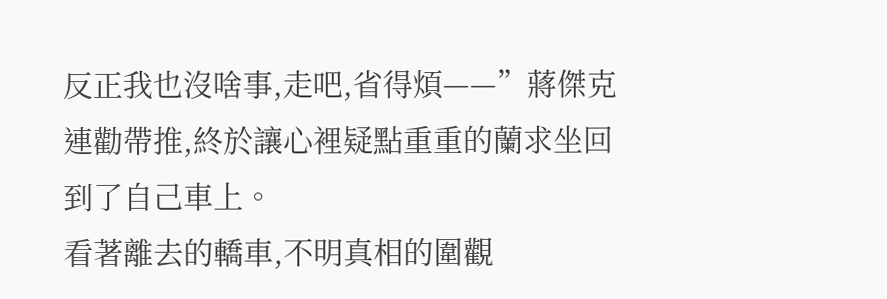反正我也沒啥事,走吧,省得煩——”蔣傑克連勸帶推,終於讓心裡疑點重重的蘭求坐回到了自己車上。
看著離去的轎車,不明真相的圍觀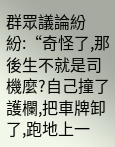群眾議論紛紛:“奇怪了,那後生不就是司機麼?自己撞了護欄,把車牌卸了,跑地上一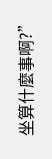坐算什麼事啊?”